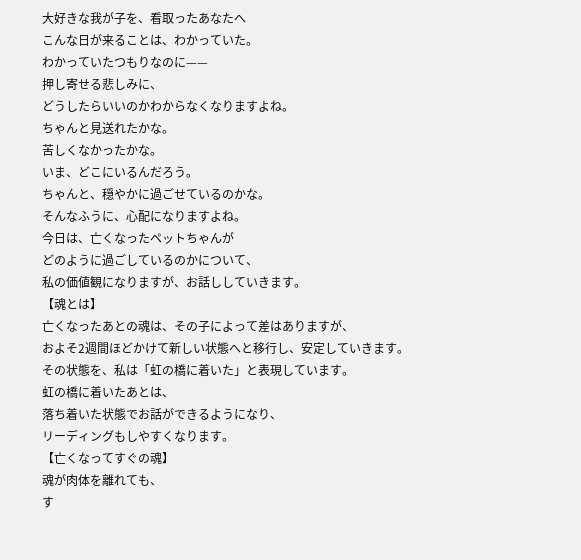大好きな我が子を、看取ったあなたへ
こんな日が来ることは、わかっていた。
わかっていたつもりなのに——
押し寄せる悲しみに、
どうしたらいいのかわからなくなりますよね。
ちゃんと見送れたかな。
苦しくなかったかな。
いま、どこにいるんだろう。
ちゃんと、穏やかに過ごせているのかな。
そんなふうに、心配になりますよね。
今日は、亡くなったペットちゃんが
どのように過ごしているのかについて、
私の価値観になりますが、お話ししていきます。
【魂とは】
亡くなったあとの魂は、その子によって差はありますが、
およそ2週間ほどかけて新しい状態へと移行し、安定していきます。
その状態を、私は「虹の橋に着いた」と表現しています。
虹の橋に着いたあとは、
落ち着いた状態でお話ができるようになり、
リーディングもしやすくなります。
【亡くなってすぐの魂】
魂が肉体を離れても、
す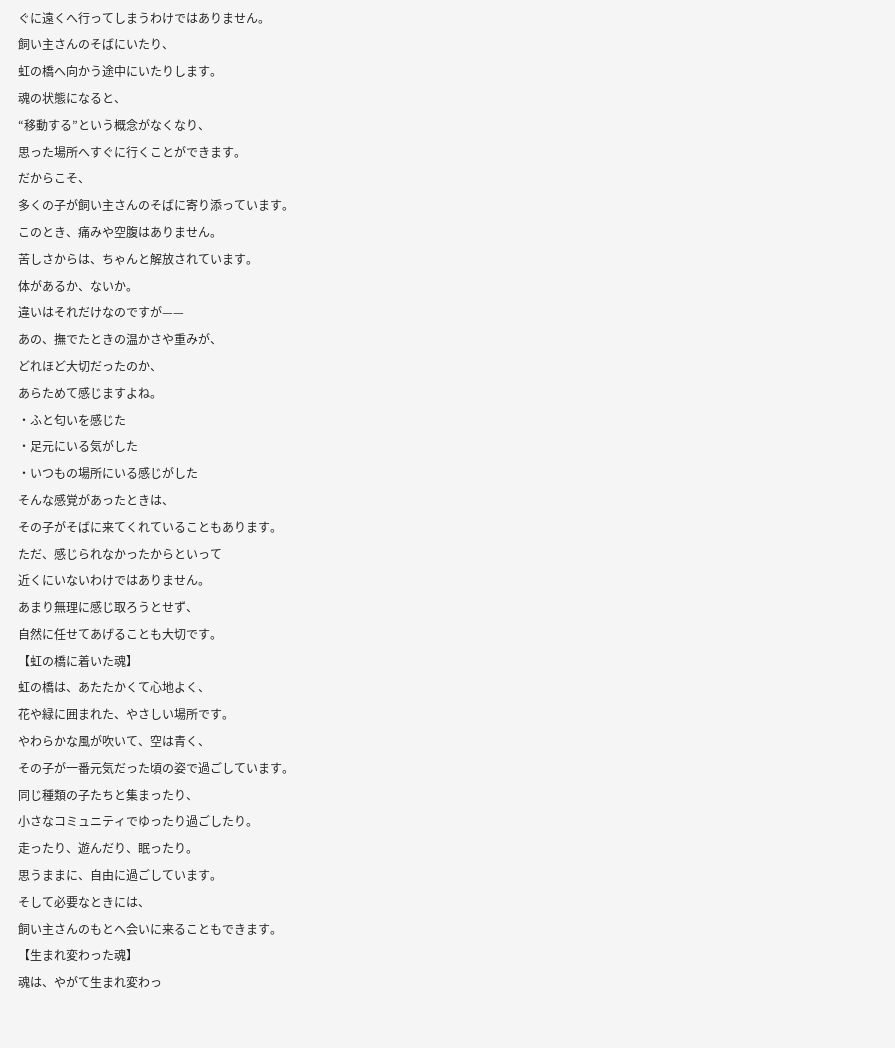ぐに遠くへ行ってしまうわけではありません。
飼い主さんのそばにいたり、
虹の橋へ向かう途中にいたりします。
魂の状態になると、
“移動する”という概念がなくなり、
思った場所へすぐに行くことができます。
だからこそ、
多くの子が飼い主さんのそばに寄り添っています。
このとき、痛みや空腹はありません。
苦しさからは、ちゃんと解放されています。
体があるか、ないか。
違いはそれだけなのですが——
あの、撫でたときの温かさや重みが、
どれほど大切だったのか、
あらためて感じますよね。
・ふと匂いを感じた
・足元にいる気がした
・いつもの場所にいる感じがした
そんな感覚があったときは、
その子がそばに来てくれていることもあります。
ただ、感じられなかったからといって
近くにいないわけではありません。
あまり無理に感じ取ろうとせず、
自然に任せてあげることも大切です。
【虹の橋に着いた魂】
虹の橋は、あたたかくて心地よく、
花や緑に囲まれた、やさしい場所です。
やわらかな風が吹いて、空は青く、
その子が一番元気だった頃の姿で過ごしています。
同じ種類の子たちと集まったり、
小さなコミュニティでゆったり過ごしたり。
走ったり、遊んだり、眠ったり。
思うままに、自由に過ごしています。
そして必要なときには、
飼い主さんのもとへ会いに来ることもできます。
【生まれ変わった魂】
魂は、やがて生まれ変わっ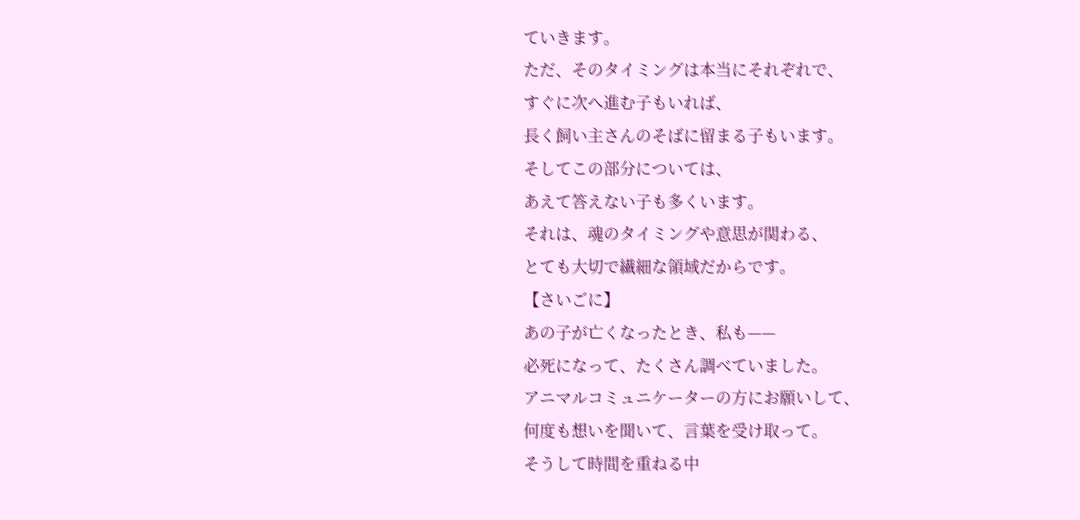ていきます。
ただ、そのタイミングは本当にそれぞれで、
すぐに次へ進む子もいれば、
長く飼い主さんのそばに留まる子もいます。
そしてこの部分については、
あえて答えない子も多くいます。
それは、魂のタイミングや意思が関わる、
とても大切で繊細な領域だからです。
【さいごに】
あの子が亡くなったとき、私も——
必死になって、たくさん調べていました。
アニマルコミュニケーターの方にお願いして、
何度も想いを聞いて、言葉を受け取って。
そうして時間を重ねる中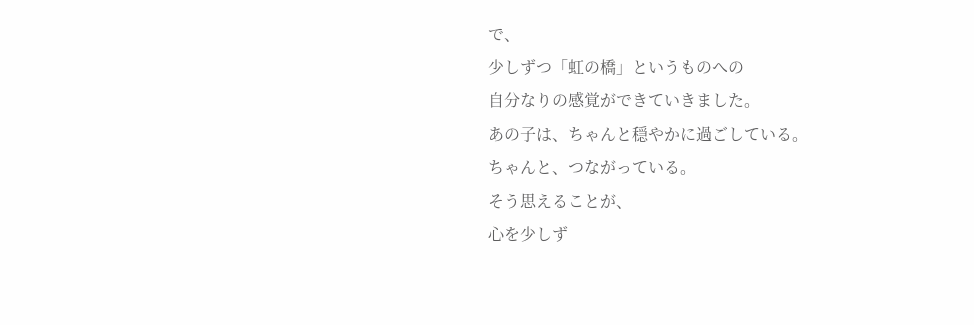で、
少しずつ「虹の橋」というものへの
自分なりの感覚ができていきました。
あの子は、ちゃんと穏やかに過ごしている。
ちゃんと、つながっている。
そう思えることが、
心を少しず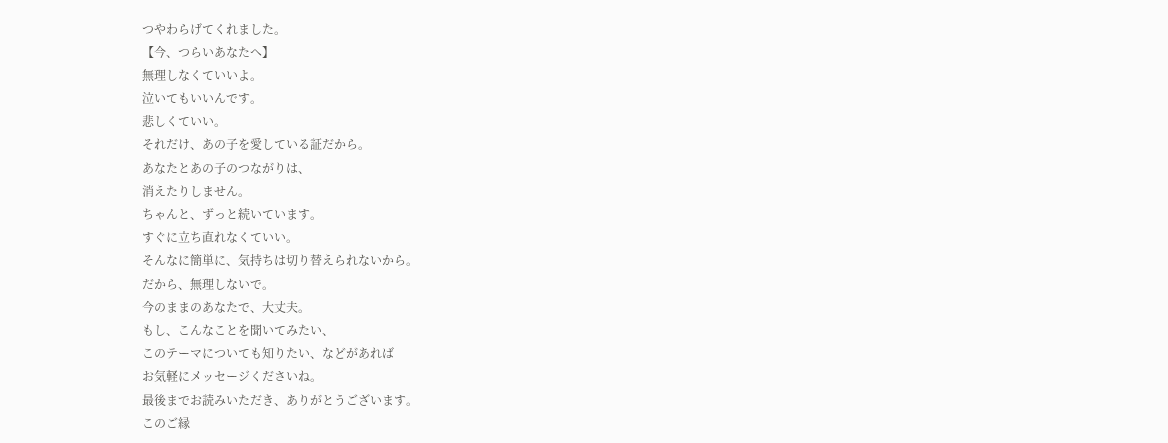つやわらげてくれました。
【今、つらいあなたへ】
無理しなくていいよ。
泣いてもいいんです。
悲しくていい。
それだけ、あの子を愛している証だから。
あなたとあの子のつながりは、
消えたりしません。
ちゃんと、ずっと続いています。
すぐに立ち直れなくていい。
そんなに簡単に、気持ちは切り替えられないから。
だから、無理しないで。
今のままのあなたで、大丈夫。
もし、こんなことを聞いてみたい、
このテーマについても知りたい、などがあれば
お気軽にメッセージくださいね。
最後までお読みいただき、ありがとうございます。
このご縁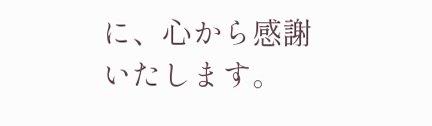に、心から感謝いたします。